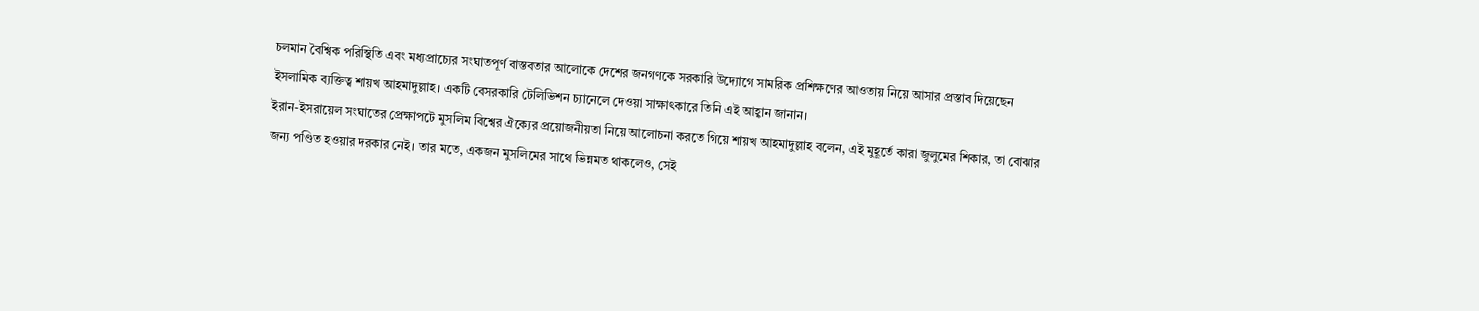চলমান বৈশ্বিক পরিস্থিতি এবং মধ্যপ্রাচ্যের সংঘাতপূর্ণ বাস্তবতার আলোকে দেশের জনগণকে সরকারি উদ্যোগে সামরিক প্রশিক্ষণের আওতায় নিয়ে আসার প্রস্তাব দিয়েছেন ইসলামিক ব্যক্তিত্ব শায়খ আহমাদুল্লাহ। একটি বেসরকারি টেলিভিশন চ্যানেলে দেওয়া সাক্ষাৎকারে তিনি এই আহ্বান জানান।
ইরান-ইসরায়েল সংঘাতের প্রেক্ষাপটে মুসলিম বিশ্বের ঐক্যের প্রয়োজনীয়তা নিয়ে আলোচনা করতে গিয়ে শায়খ আহমাদুল্লাহ বলেন, এই মুহূর্তে কারা জুলুমের শিকার, তা বোঝার জন্য পণ্ডিত হওয়ার দরকার নেই। তার মতে, একজন মুসলিমের সাথে ভিন্নমত থাকলেও, সেই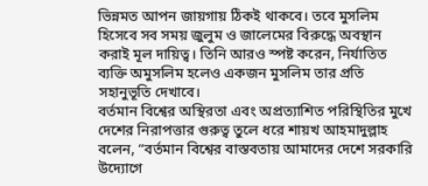ভিন্নমত আপন জায়গায় ঠিকই থাকবে। তবে মুসলিম হিসেবে সব সময় জুলুম ও জালেমের বিরুদ্ধে অবস্থান করাই মূল দায়িত্ব। তিনি আরও স্পষ্ট করেন, নির্যাতিত ব্যক্তি অমুসলিম হলেও একজন মুসলিম তার প্রতি সহানুভূতি দেখাবে।
বর্তমান বিশ্বের অস্থিরতা এবং অপ্রত্যাশিত পরিস্থিতির মুখে দেশের নিরাপত্তার গুরুত্ব তুলে ধরে শায়খ আহমাদুল্লাহ বলেন, “বর্তমান বিশ্বের বাস্তবতায় আমাদের দেশে সরকারি উদ্যোগে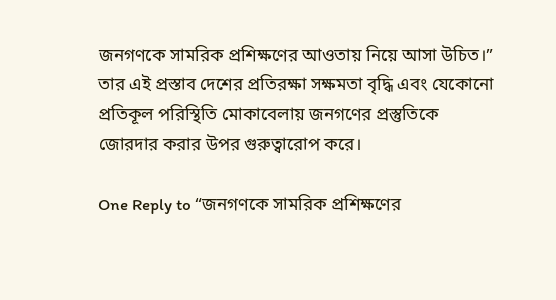জনগণকে সামরিক প্রশিক্ষণের আওতায় নিয়ে আসা উচিত।” তার এই প্রস্তাব দেশের প্রতিরক্ষা সক্ষমতা বৃদ্ধি এবং যেকোনো প্রতিকূল পরিস্থিতি মোকাবেলায় জনগণের প্রস্তুতিকে জোরদার করার উপর গুরুত্বারোপ করে।

One Reply to “জনগণকে সামরিক প্রশিক্ষণের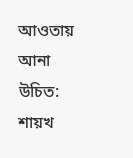আওতায় আনা উচিত: শায়খ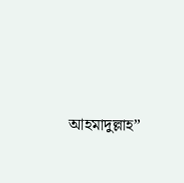আহমাদুল্লাহ”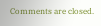Comments are closed.